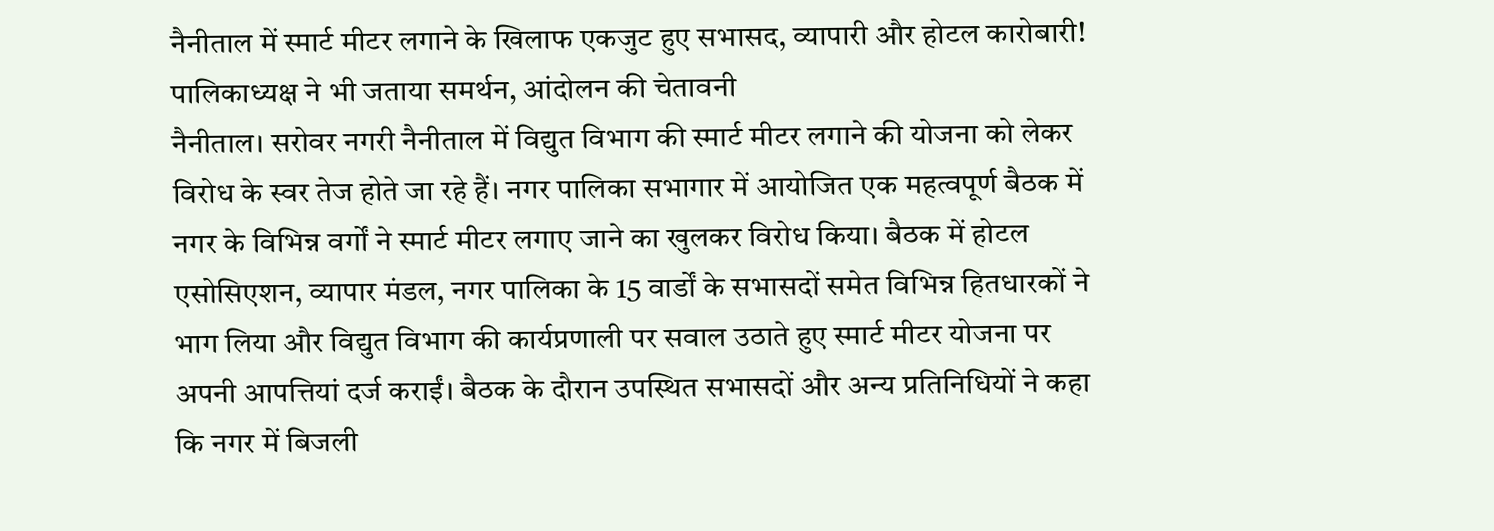नैनीताल में स्मार्ट मीटर लगाने के खिलाफ एकजुट हुए सभासद, व्यापारी और होटल कारोबारी! पालिकाध्यक्ष ने भी जताया समर्थन, आंदोलन की चेतावनी
नैनीताल। सरोवर नगरी नैनीताल में विद्युत विभाग की स्मार्ट मीटर लगाने की योजना को लेकर विरोध के स्वर तेज होते जा रहे हैं। नगर पालिका सभागार में आयोजित एक महत्वपूर्ण बैठक में नगर के विभिन्न वर्गों ने स्मार्ट मीटर लगाए जाने का खुलकर विरोध किया। बैठक में होटल एसोसिएशन, व्यापार मंडल, नगर पालिका के 15 वार्डों के सभासदों समेत विभिन्न हितधारकों ने भाग लिया और विद्युत विभाग की कार्यप्रणाली पर सवाल उठाते हुए स्मार्ट मीटर योजना पर अपनी आपत्तियां दर्ज कराईं। बैठक के दौरान उपस्थित सभासदों और अन्य प्रतिनिधियों ने कहा कि नगर में बिजली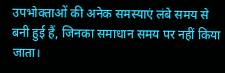उपभोक्ताओं की अनेक समस्याएं लंबे समय से बनी हुई हैं, जिनका समाधान समय पर नहीं किया जाता।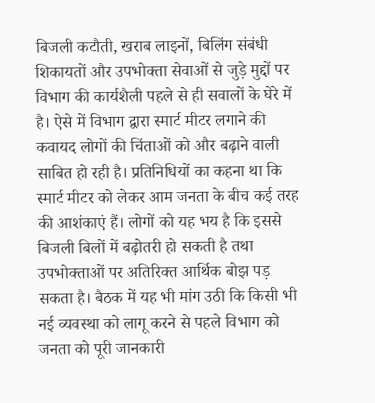बिजली कटौती, खराब लाइनों, बिलिंग संबंधी शिकायतों और उपभोक्ता सेवाओं से जुड़े मुद्दों पर विभाग की कार्यशैली पहले से ही सवालों के घेरे में है। ऐसे में विभाग द्वारा स्मार्ट मीटर लगाने की कवायद लोगों की चिंताओं को और बढ़ाने वाली साबित हो रही है। प्रतिनिधियों का कहना था कि स्मार्ट मीटर को लेकर आम जनता के बीच कई तरह की आशंकाएं हैं। लोगों को यह भय है कि इससे बिजली बिलों में बढ़ोतरी हो सकती है तथा उपभोक्ताओं पर अतिरिक्त आर्थिक बोझ पड़ सकता है। बैठक में यह भी मांग उठी कि किसी भी नई व्यवस्था को लागू करने से पहले विभाग को जनता को पूरी जानकारी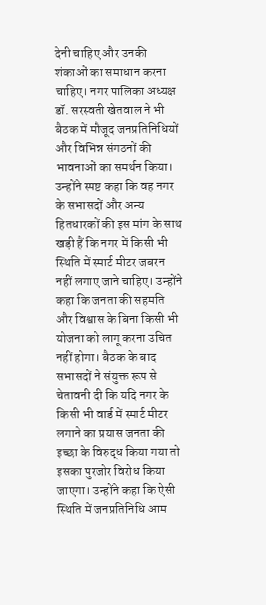देनी चाहिए और उनकी शंकाओं का समाधान करना चाहिए। नगर पालिका अध्यक्ष डॉ. सरस्वती खेतवाल ने भी बैठक में मौजूद जनप्रतिनिधियों और विभिन्न संगठनों की भावनाओं का समर्थन किया। उन्होंने स्पष्ट कहा कि वह नगर के सभासदों और अन्य हितधारकों की इस मांग के साथ खड़ी हैं कि नगर में किसी भी स्थिति में स्मार्ट मीटर जबरन नहीं लगाए जाने चाहिए। उन्होंने कहा कि जनता की सहमति और विश्वास के बिना किसी भी योजना को लागू करना उचित नहीं होगा। बैठक के बाद सभासदों ने संयुक्त रूप से चेतावनी दी कि यदि नगर के किसी भी वार्ड में स्मार्ट मीटर लगाने का प्रयास जनता की इच्छा के विरुद्ध किया गया तो इसका पुरजोर विरोध किया जाएगा। उन्होंने कहा कि ऐसी स्थिति में जनप्रतिनिधि आम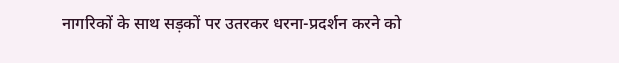नागरिकों के साथ सड़कों पर उतरकर धरना-प्रदर्शन करने को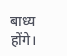बाध्य होंगे।